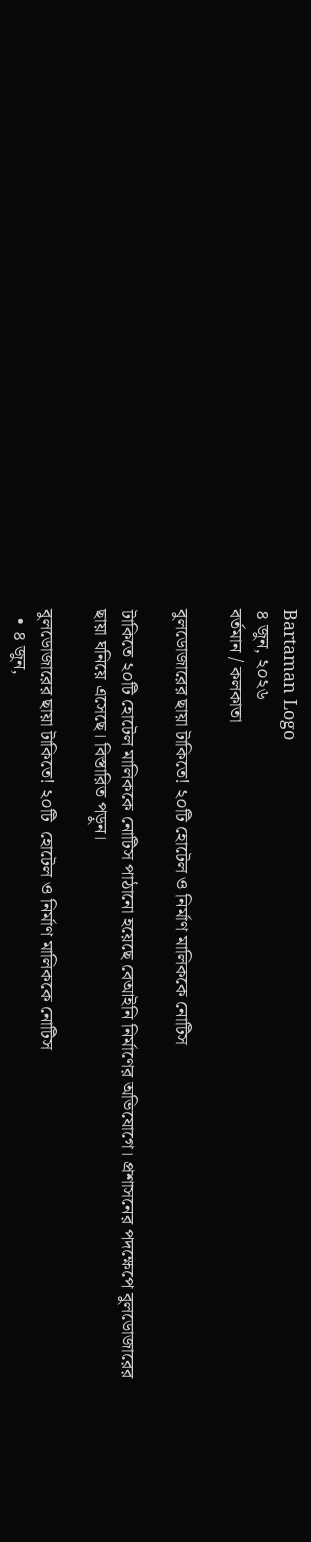Bartaman Logo
৪ জুন, ২০২৬
বর্তমান / কলকাতা

বুলডোজারের ছায়া টাকিতে! ২০টি হোটেল ও নির্মাণ মালিককে নোটিস

টাকিতে ২০টি হোটেল মালিককে নোটিস পাঠানো হয়েছে বেআইনি নির্মাণের অভিযোগে। প্রশাসনের পদক্ষেপে বুলডোজারের ছায়া ঘনিয়ে এসেছে। বিস্তারিত পড়ুন।

বুলডোজারের ছায়া টাকিতে! ২০টি  হোটেল ও নির্মাণ মালিককে নোটিস
  • ৪ জুন,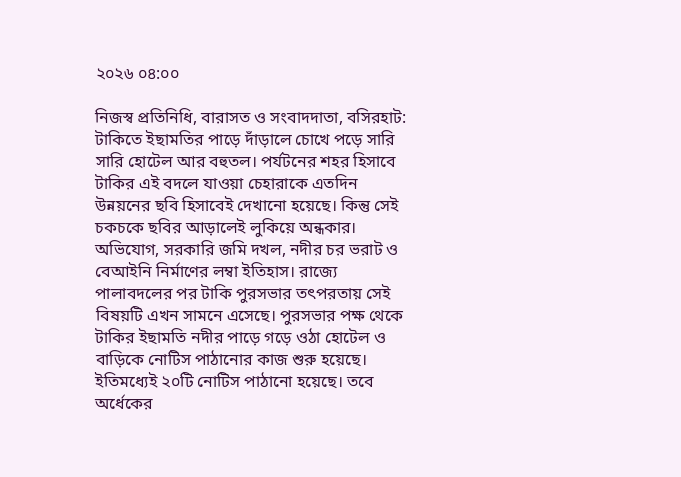২০২৬ ০৪:০০

নিজস্ব প্রতিনিধি, বারাসত ও সংবাদদাতা, বসিরহাট: টাকিতে ইছামতির পাড়ে দাঁড়ালে চোখে পড়ে সারি সারি হোটেল আর বহুতল। পর্যটনের শহর হিসাবে টাকির এই বদলে যাওয়া চেহারাকে এতদিন উন্নয়নের ছবি হিসাবেই দেখানো হয়েছে। কিন্তু সেই চকচকে ছবির আড়ালেই লুকিয়ে অন্ধকার। অভিযোগ, সরকারি জমি দখল, নদীর চর ভরাট ও বেআইনি নির্মাণের লম্বা ইতিহাস। রাজ্যে পালাবদলের পর টাকি পুরসভার তৎপরতায় সেই বিষয়টি এখন সামনে এসেছে। পুরসভার পক্ষ থেকে টাকির ইছামতি নদীর পাড়ে গড়ে ওঠা হোটেল ও বাড়িকে নোটিস পাঠানোর কাজ শুরু হয়েছে। ইতিমধ্যেই ২০টি নোটিস পাঠানো হয়েছে। তবে অর্ধেকের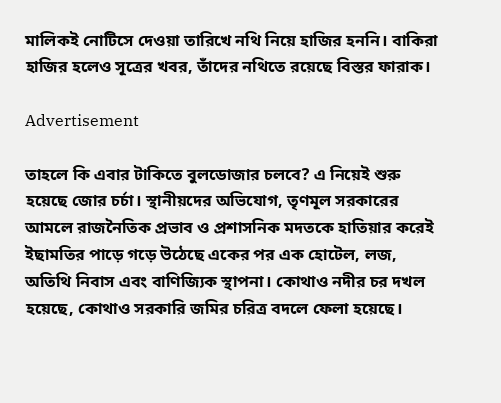মালিকই নোটিসে দেওয়া তারিখে নথি নিয়ে হাজির হননি। বাকিরা হাজির হলেও সূত্রের খবর, তাঁদের নথিতে রয়েছে বিস্তর ফারাক।

Advertisement

তাহলে কি এবার টাকিতে বুলডোজার চলবে? এ নিয়েই শুরু হয়েছে জোর চর্চা। স্থানীয়দের অভিযোগ, তৃণমূল সরকারের আমলে রাজনৈতিক প্রভাব ও প্রশাসনিক মদতকে হাতিয়ার করেই ইছামতির পাড়ে গড়ে উঠেছে একের পর এক হোটেল, লজ, অতিথি নিবাস এবং বাণিজ্যিক স্থাপনা। কোথাও নদীর চর দখল হয়েছে, কোথাও সরকারি জমির চরিত্র বদলে ফেলা হয়েছে।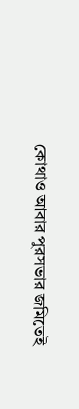কোথাও আবার পুরসভার জমিতেই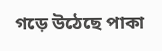গড়ে উঠেছে পাকা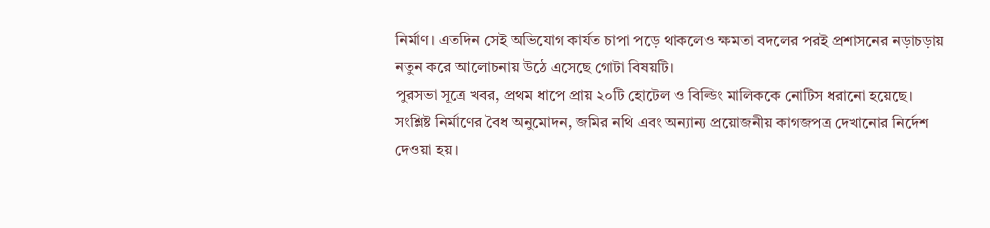নির্মাণ। এতদিন সেই অভিযোগ কার্যত চাপা পড়ে থাকলেও ক্ষমতা বদলের পরই প্রশাসনের নড়াচড়ায় নতুন করে আলোচনায় উঠে এসেছে গোটা বিষয়টি।
পুরসভা সূত্রে খবর, প্রথম ধাপে প্রায় ২০টি হোটেল ও বিল্ডিং মালিককে নোটিস ধরানো হয়েছে। সংশ্লিষ্ট নির্মাণের বৈধ অনুমোদন, জমির নথি এবং অন্যান্য প্রয়োজনীয় কাগজপত্র দেখানোর নির্দেশ দেওয়া হয়।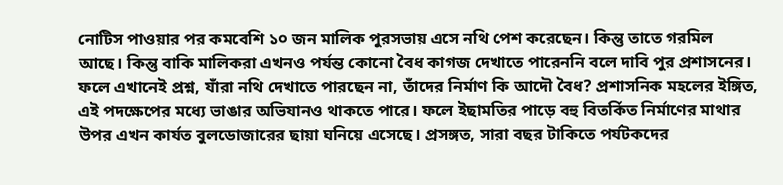নোটিস পাওয়ার পর কমবেশি ১০ জন মালিক পুরসভায় এসে নথি পেশ করেছেন। কিন্তু তাতে গরমিল আছে। কিন্তু বাকি মালিকরা এখনও পর্যন্ত কোনো বৈধ কাগজ দেখাতে পারেননি বলে দাবি পুর প্রশাসনের। ফলে এখানেই প্রশ্ন, যাঁরা নথি দেখাতে পারছেন না, তাঁদের নির্মাণ কি আদৌ বৈধ? প্রশাসনিক মহলের ইঙ্গিত, এই পদক্ষেপের মধ্যে ভাঙার অভিযানও থাকতে পারে। ফলে ইছামতির পাড়ে বহু বিতর্কিত নির্মাণের মাথার উপর এখন কার্যত বুলডোজারের ছায়া ঘনিয়ে এসেছে। প্রসঙ্গত, সারা বছর টাকিতে পর্যটকদের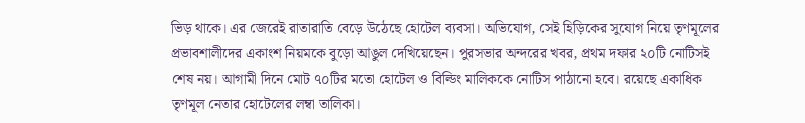ভিড় থাকে। এর জেরেই রাতারাতি বেড়ে উঠেছে হোটেল ব্যবসা। অভিযোগ, সেই হিড়িকের সুযোগ নিয়ে তৃণমূলের প্রভাবশালীদের একাংশ নিয়মকে বুড়ো আঙুল দেখিয়েছেন। পুরসভার অন্দরের খবর, প্রথম দফার ২০টি নোটিসই শেষ নয়। আগামী দিনে মোট ৭০টির মতো হোটেল ও বিল্ডিং মালিককে নোটিস পাঠানো হবে। রয়েছে একাধিক তৃণমূল নেতার হোটেলের লম্বা তালিকা।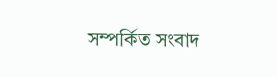সম্পর্কিত সংবাদ